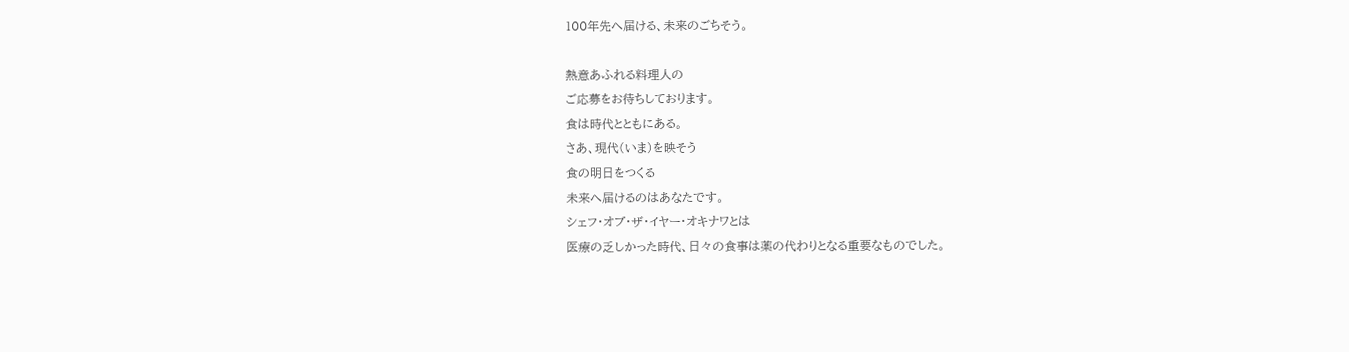100年先へ届ける、未来のごちそう。

熱意あふれる料理人の
ご応募をお待ちしております。
食は時代とともにある。
さあ、現代(いま)を映そう
食の明日をつくる
未来へ届けるのはあなたです。
シェフ・オブ・ザ・イヤー・オキナワとは
医療の乏しかった時代、日々の食事は薬の代わりとなる重要なものでした。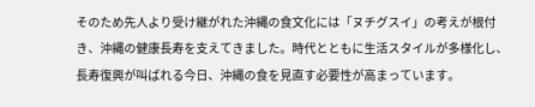そのため先人より受け継がれた沖縄の食文化には「ヌチグスイ」の考えが根付き、沖縄の健康長寿を支えてきました。時代とともに生活スタイルが多様化し、長寿復興が叫ばれる今日、沖縄の食を見直す必要性が高まっています。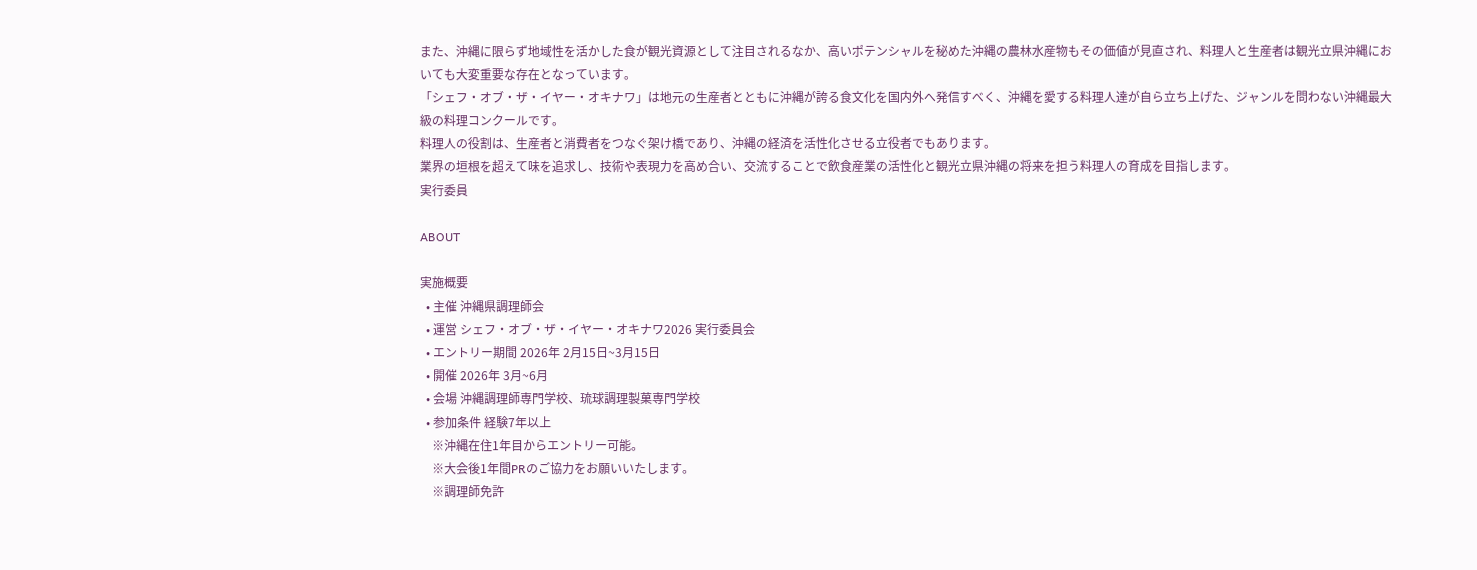また、沖縄に限らず地域性を活かした食が観光資源として注目されるなか、高いポテンシャルを秘めた沖縄の農林水産物もその価値が見直され、料理人と生産者は観光立県沖縄においても大変重要な存在となっています。
「シェフ・オブ・ザ・イヤー・オキナワ」は地元の生産者とともに沖縄が誇る食文化を国内外へ発信すべく、沖縄を愛する料理人達が自ら立ち上げた、ジャンルを問わない沖縄最大級の料理コンクールです。
料理人の役割は、生産者と消費者をつなぐ架け橋であり、沖縄の経済を活性化させる立役者でもあります。
業界の垣根を超えて味を追求し、技術や表現力を高め合い、交流することで飲食産業の活性化と観光立県沖縄の将来を担う料理人の育成を目指します。
実行委員

ABOUT

実施概要
  • 主催 沖縄県調理師会
  • 運営 シェフ・オブ・ザ・イヤー・オキナワ2026 実行委員会
  • エントリー期間 2026年 2月15日~3月15日
  • 開催 2026年 3月~6月
  • 会場 沖縄調理師専門学校、琉球調理製菓専門学校
  • 参加条件 経験7年以上
    ※沖縄在住1年目からエントリー可能。
    ※大会後1年間PRのご協力をお願いいたします。
    ※調理師免許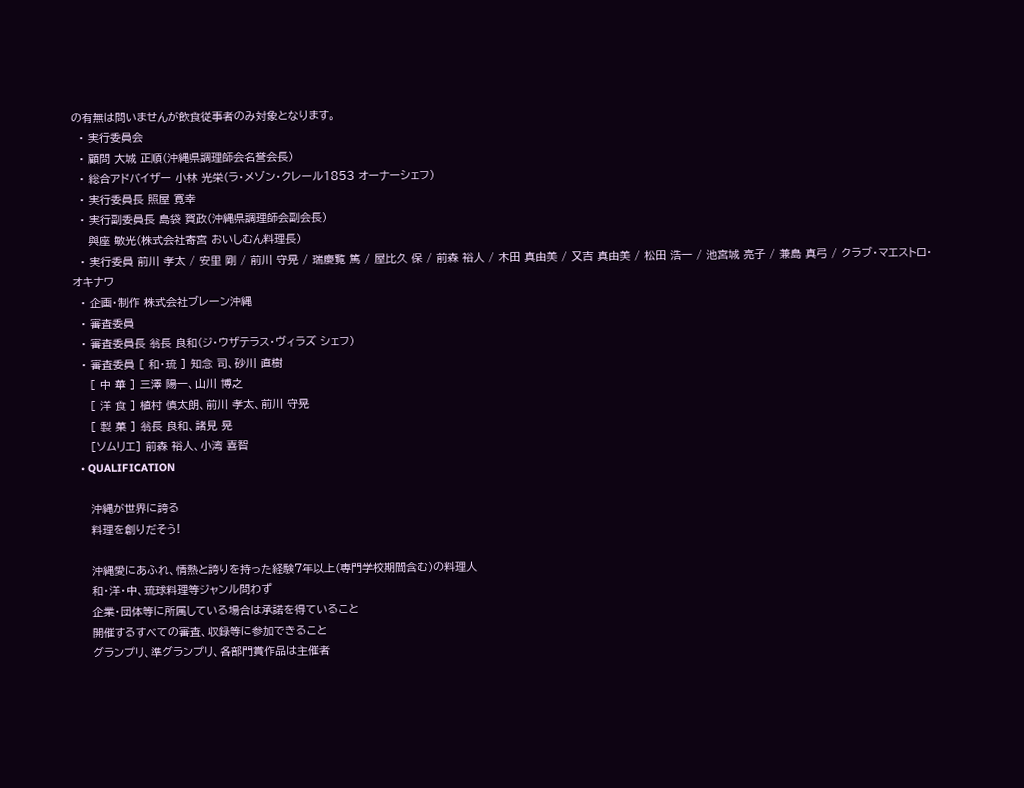の有無は問いませんが飲食従事者のみ対象となります。
  • 実行委員会
  • 顧問 大城 正順(沖縄県調理師会名誉会長)
  • 総合アドバイザー 小林 光栄(ラ・メゾン・クレール1853 オーナーシェフ)
  • 実行委員長 照屋 寛幸
  • 実行副委員長 島袋 賀政(沖縄県調理師会副会長)
    與座 敏光(株式会社寄宮 おいしむん料理長)
  • 実行委員 前川 孝太 / 安里 剛 / 前川 守晃 / 瑞慶覧 篤 / 屋比久 保 / 前森 裕人 / 木田 真由美 / 又吉 真由美 / 松田 浩一 / 池宮城 亮子 / 兼島 真弓 / クラブ・マエストロ・オキナワ
  • 企画・制作 株式会社ブレーン沖縄
  • 審査委員
  • 審査委員長 翁長 良和(ジ・ウザテラス・ヴィラズ シェフ)
  • 審査委員 [ 和・琉 ] 知念 司、砂川 直樹
    [ 中 華 ] 三澤 陽一、山川 博之
    [ 洋 食 ] 植村 慎太朗、前川 孝太、前川 守晃
    [ 製 菓 ] 翁長 良和、諸見 晃
    [ソムリエ] 前森 裕人、小湾 喜智
  • QUALIFICATION

    沖縄が世界に誇る
    料理を創りだそう!

    沖縄愛にあふれ、情熱と誇りを持った経験7年以上(専門学校期間含む)の料理人
    和・洋・中、琉球料理等ジャンル問わず
    企業・団体等に所属している場合は承諾を得ていること
    開催するすべての審査、収録等に参加できること
    グランプリ、準グランプリ、各部門賞作品は主催者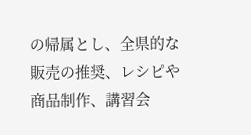の帰属とし、全県的な販売の推奨、レシピや商品制作、講習会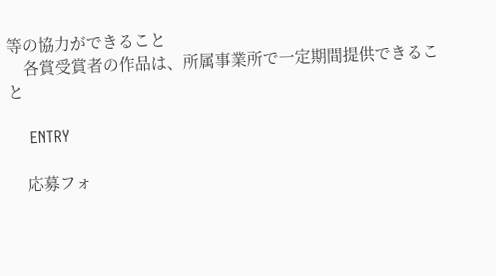等の協力ができること
    各賞受賞者の作品は、所属事業所で一定期間提供できること

    ENTRY

    応募フォ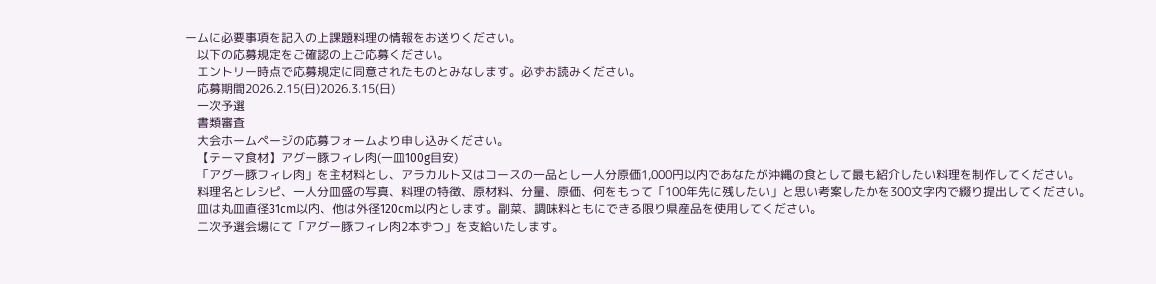ームに必要事項を記入の上課題料理の情報をお送りください。
    以下の応募規定をご確認の上ご応募ください。
    エントリー時点で応募規定に同意されたものとみなします。必ずお読みください。
    応募期間2026.2.15(日)2026.3.15(日)
    一次予選
    書類審査
    大会ホームページの応募フォームより申し込みください。
    【テーマ食材】アグー豚フィレ肉(一皿100g目安)
    「アグー豚フィレ肉」を主材料とし、アラカルト又はコースの一品とし一人分原価1,000円以内であなたが沖縄の食として最も紹介したい料理を制作してください。
    料理名とレシピ、一人分皿盛の写真、料理の特徴、原材料、分量、原価、何をもって「100年先に残したい」と思い考案したかを300文字内で綴り提出してください。
    皿は丸皿直径31cm以内、他は外径120cm以内とします。副菜、調味料ともにできる限り県産品を使用してください。
    二次予選会場にて「アグー豚フィレ肉2本ずつ」を支給いたします。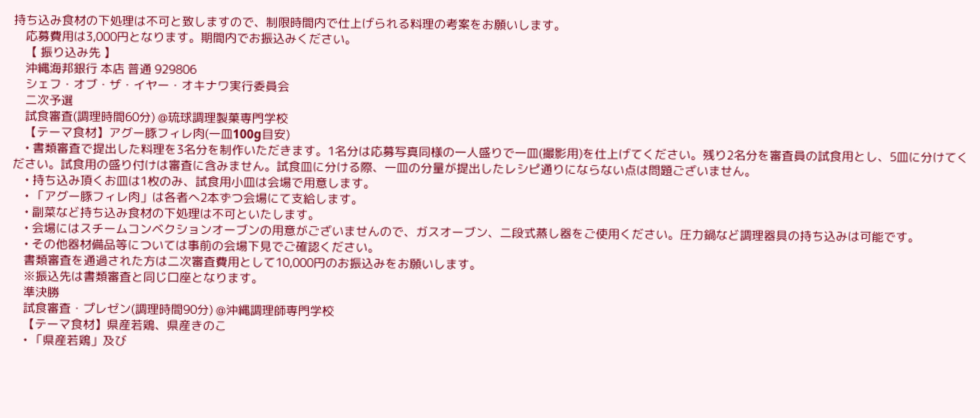持ち込み食材の下処理は不可と致しますので、制限時間内で仕上げられる料理の考案をお願いします。
    応募費用は3,000円となります。期間内でお振込みください。
    【 振り込み先 】
    沖縄海邦銀行 本店 普通 929806
    シェフ・オブ・ザ・イヤー・オキナワ実行委員会
    二次予選
    試食審査(調理時間60分) @琉球調理製菓専門学校
    【テーマ食材】アグー豚フィレ肉(一皿100g目安)
    • 書類審査で提出した料理を3名分を制作いただきます。1名分は応募写真同様の一人盛りで一皿(撮影用)を仕上げてください。残り2名分を審査員の試食用とし、5皿に分けてください。試食用の盛り付けは審査に含みません。試食皿に分ける際、一皿の分量が提出したレシピ通りにならない点は問題ございません。
    • 持ち込み頂くお皿は1枚のみ、試食用小皿は会場で用意します。
    • 「アグー豚フィレ肉」は各者へ2本ずつ会場にて支給します。
    • 副菜など持ち込み食材の下処理は不可といたします。
    • 会場にはスチームコンベクションオーブンの用意がございませんので、ガスオーブン、二段式蒸し器をご使用ください。圧力鍋など調理器具の持ち込みは可能です。
    • その他器材備品等については事前の会場下見でご確認ください。
    書類審査を通過された方は二次審査費用として10,000円のお振込みをお願いします。
    ※振込先は書類審査と同じ口座となります。
    準決勝
    試食審査・プレゼン(調理時間90分) @沖縄調理師専門学校
    【テーマ食材】県産若鶏、県産きのこ
    • 「県産若鶏」及び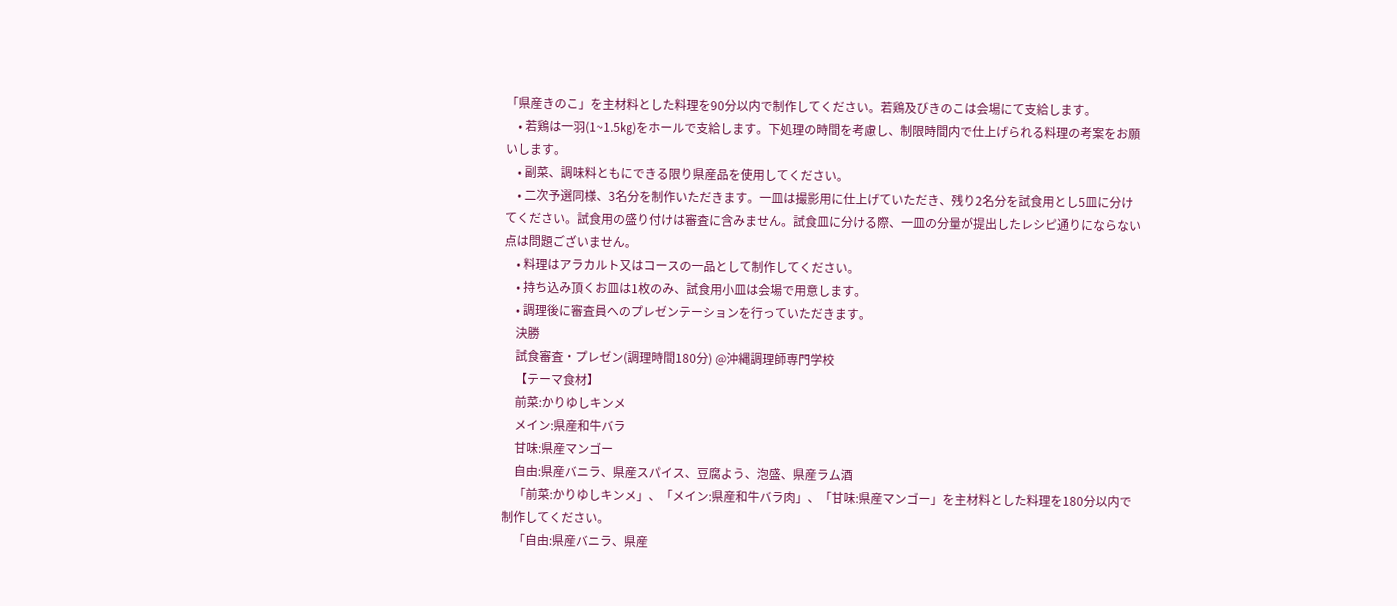「県産きのこ」を主材料とした料理を90分以内で制作してください。若鶏及びきのこは会場にて支給します。
    • 若鶏は一羽(1~1.5㎏)をホールで支給します。下処理の時間を考慮し、制限時間内で仕上げられる料理の考案をお願いします。
    • 副菜、調味料ともにできる限り県産品を使用してください。
    • 二次予選同様、3名分を制作いただきます。一皿は撮影用に仕上げていただき、残り2名分を試食用とし5皿に分けてください。試食用の盛り付けは審査に含みません。試食皿に分ける際、一皿の分量が提出したレシピ通りにならない点は問題ございません。
    • 料理はアラカルト又はコースの一品として制作してください。
    • 持ち込み頂くお皿は1枚のみ、試食用小皿は会場で用意します。
    • 調理後に審査員へのプレゼンテーションを行っていただきます。
    決勝
    試食審査・プレゼン(調理時間180分) @沖縄調理師専門学校
    【テーマ食材】
    前菜:かりゆしキンメ
    メイン:県産和牛バラ
    甘味:県産マンゴー
    自由:県産バニラ、県産スパイス、豆腐よう、泡盛、県産ラム酒
    「前菜:かりゆしキンメ」、「メイン:県産和牛バラ肉」、「甘味:県産マンゴー」を主材料とした料理を180分以内で制作してください。
    「自由:県産バニラ、県産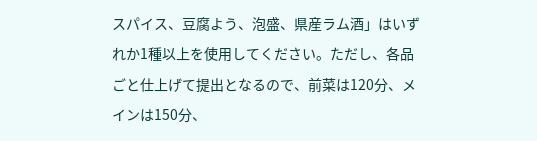スパイス、豆腐よう、泡盛、県産ラム酒」はいずれか1種以上を使用してください。ただし、各品ごと仕上げて提出となるので、前菜は120分、メインは150分、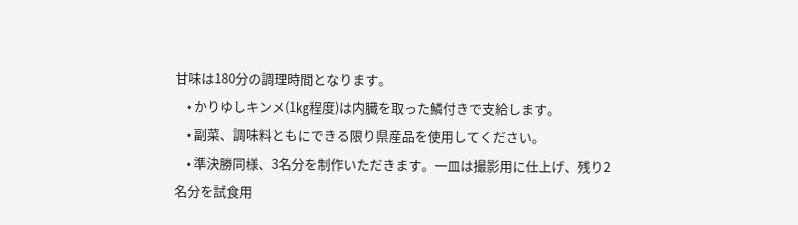甘味は180分の調理時間となります。
    • かりゆしキンメ(1㎏程度)は内臓を取った鱗付きで支給します。
    • 副菜、調味料ともにできる限り県産品を使用してください。
    • 準決勝同様、3名分を制作いただきます。一皿は撮影用に仕上げ、残り2名分を試食用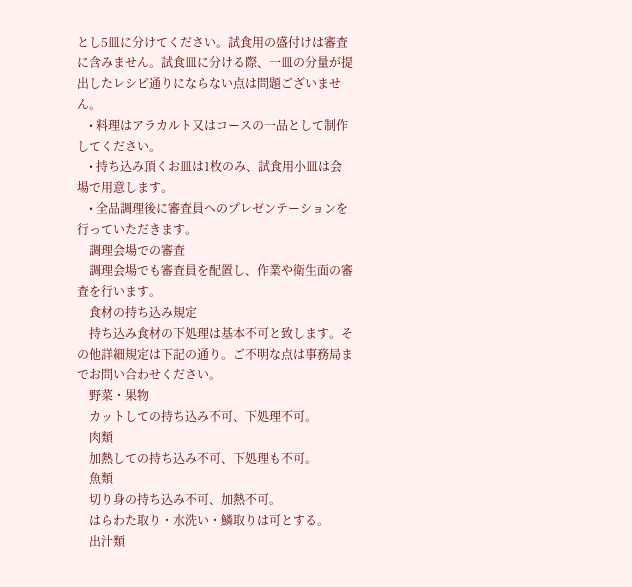とし5皿に分けてください。試食用の盛付けは審査に含みません。試食皿に分ける際、一皿の分量が提出したレシピ通りにならない点は問題ございません。
    • 料理はアラカルト又はコースの一品として制作してください。
    • 持ち込み頂くお皿は1枚のみ、試食用小皿は会場で用意します。
    • 全品調理後に審査員へのプレゼンテーションを行っていただきます。
    調理会場での審査
    調理会場でも審査員を配置し、作業や衛生面の審査を行います。
    食材の持ち込み規定
    持ち込み食材の下処理は基本不可と致します。その他詳細規定は下記の通り。ご不明な点は事務局までお問い合わせください。
    野菜・果物
    カットしての持ち込み不可、下処理不可。
    肉類
    加熱しての持ち込み不可、下処理も不可。
    魚類
    切り身の持ち込み不可、加熱不可。
    はらわた取り・水洗い・鱗取りは可とする。
    出汁類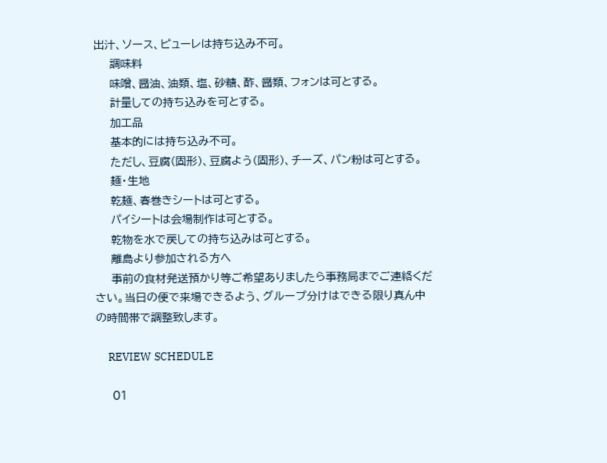出汁、ソース、ピューレは持ち込み不可。
    調味料
    味噌、醤油、油類、塩、砂糖、酢、醤類、フォンは可とする。
    計量しての持ち込みを可とする。
    加工品
    基本的には持ち込み不可。
    ただし、豆腐(固形)、豆腐よう(固形)、チーズ、パン粉は可とする。
    麺・生地
    乾麺、春巻きシートは可とする。
    パイシートは会場制作は可とする。
    乾物を水で戻しての持ち込みは可とする。
    離島より参加される方へ
    事前の食材発送預かり等ご希望ありましたら事務局までご連絡ください。当日の便で来場できるよう、グループ分けはできる限り真ん中の時間帯で調整致します。

    REVIEW SCHEDULE

    01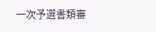一次予選書類審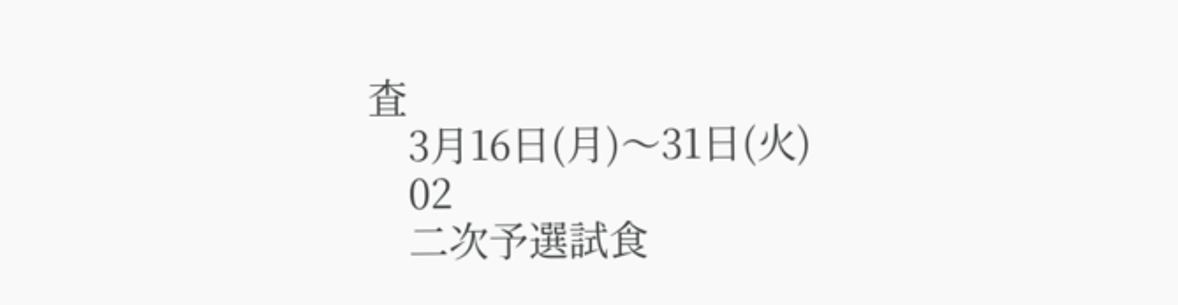査
    3月16日(月)〜31日(火)
    02
    二次予選試食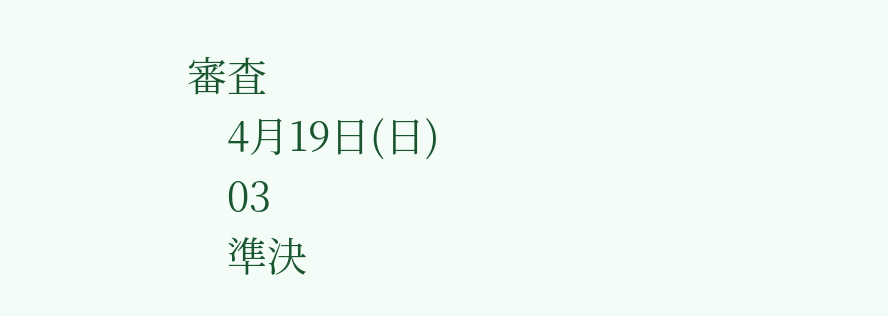審査
    4月19日(日)
    03
    準決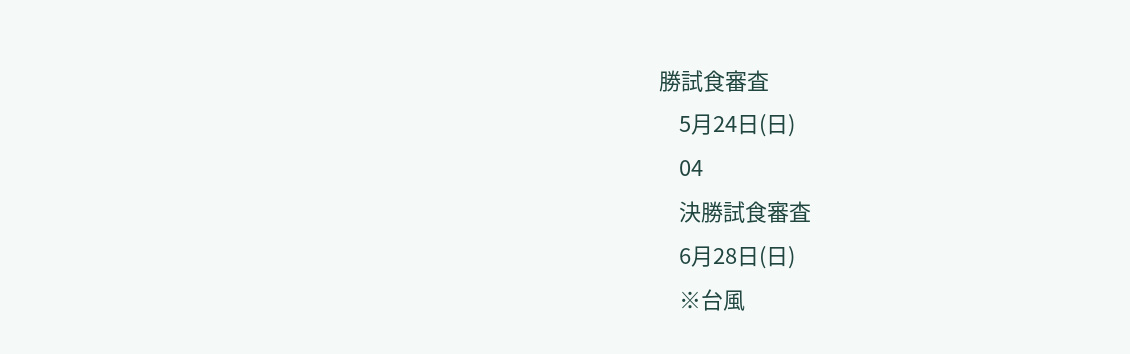勝試食審査
    5月24日(日)
    04
    決勝試食審査
    6月28日(日)
    ※台風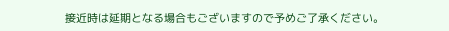接近時は延期となる場合もございますので予めご了承ください。